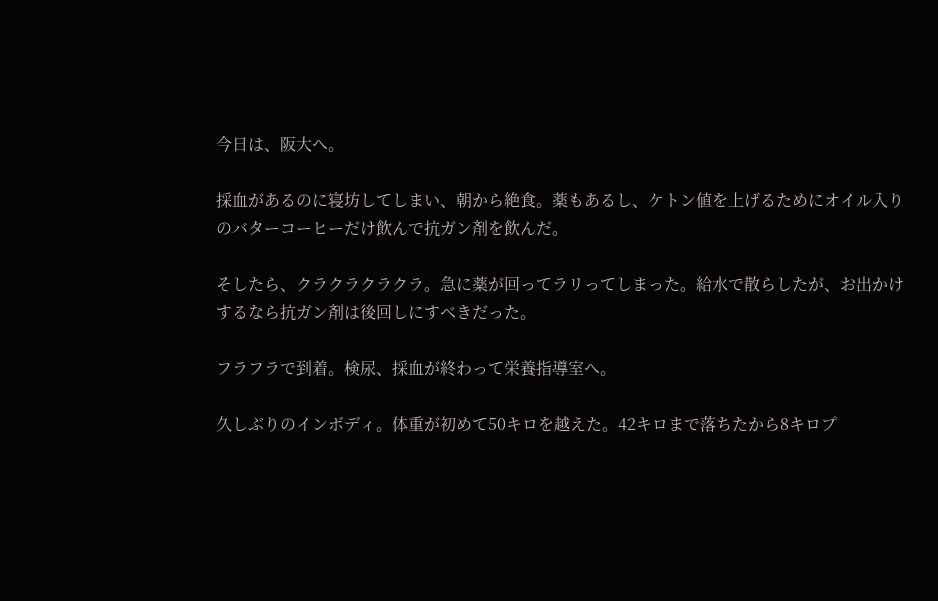今日は、阪大へ。

採血があるのに寝坊してしまい、朝から絶食。薬もあるし、ケトン値を上げるためにオイル入りのバターコーヒーだけ飲んで抗ガン剤を飲んだ。

そしたら、クラクラクラクラ。急に薬が回ってラリってしまった。給水で散らしたが、お出かけするなら抗ガン剤は後回しにすべきだった。

フラフラで到着。検尿、採血が終わって栄養指導室へ。

久しぶりのインボディ。体重が初めて50キロを越えた。42キロまで落ちたから8キロプ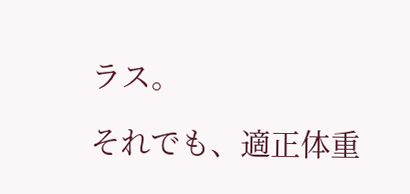ラス。

それでも、適正体重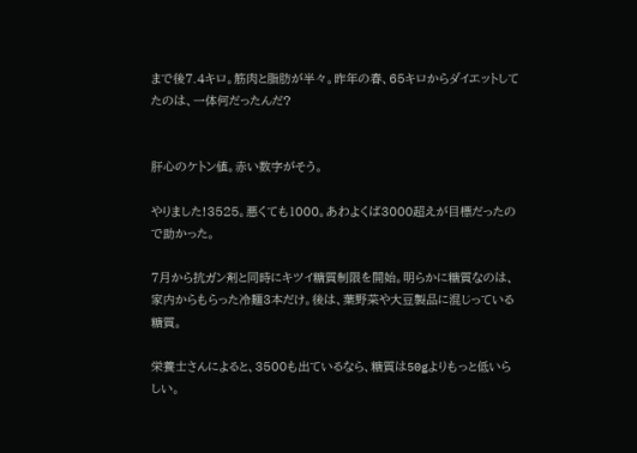まで後7.4キロ。筋肉と脂肪が半々。昨年の春、65キロからダイエットしてたのは、一体何だったんだ?


肝心のケトン値。赤い数字がそう。

やりました!3525。悪くても1000。あわよくば3000超えが目標だったので助かった。

7月から抗ガン剤と同時にキツイ糖質制限を開始。明らかに糖質なのは、家内からもらった冷麺3本だけ。後は、葉野菜や大豆製品に混じっている糖質。

栄養士さんによると、3500も出ているなら、糖質は50gよりもっと低いらしい。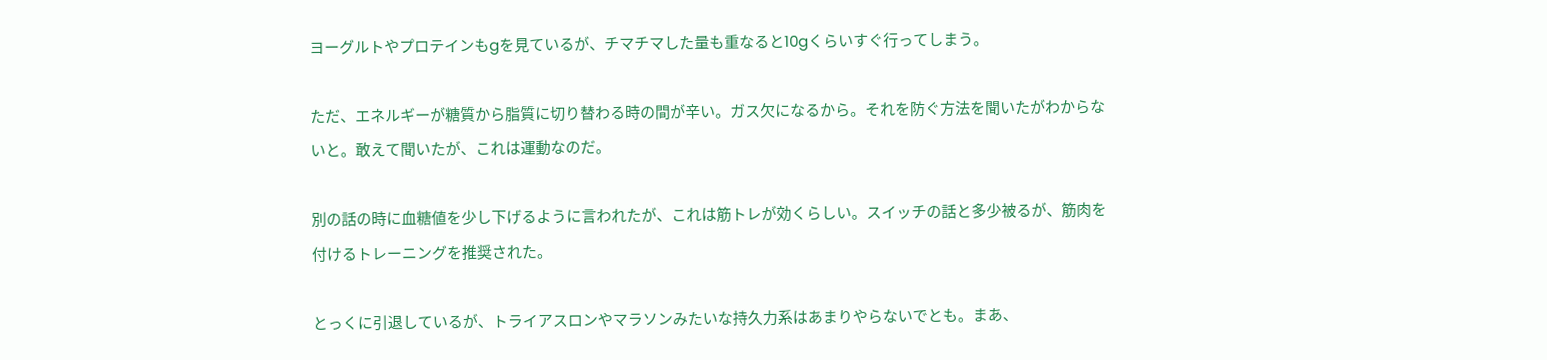ヨーグルトやプロテインもgを見ているが、チマチマした量も重なると10gくらいすぐ行ってしまう。

ただ、エネルギーが糖質から脂質に切り替わる時の間が辛い。ガス欠になるから。それを防ぐ方法を聞いたがわからないと。敢えて聞いたが、これは運動なのだ。

別の話の時に血糖値を少し下げるように言われたが、これは筋トレが効くらしい。スイッチの話と多少被るが、筋肉を付けるトレーニングを推奨された。

とっくに引退しているが、トライアスロンやマラソンみたいな持久力系はあまりやらないでとも。まあ、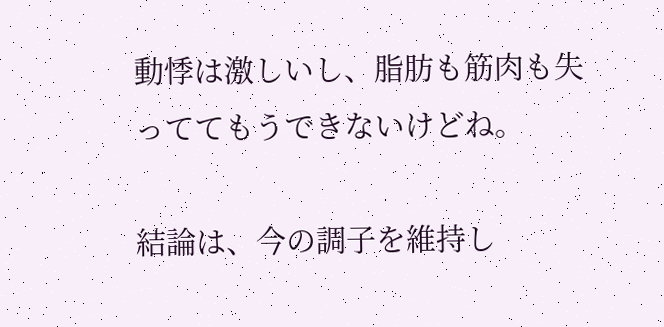動悸は激しいし、脂肪も筋肉も失っててもうできないけどね。

結論は、今の調子を維持し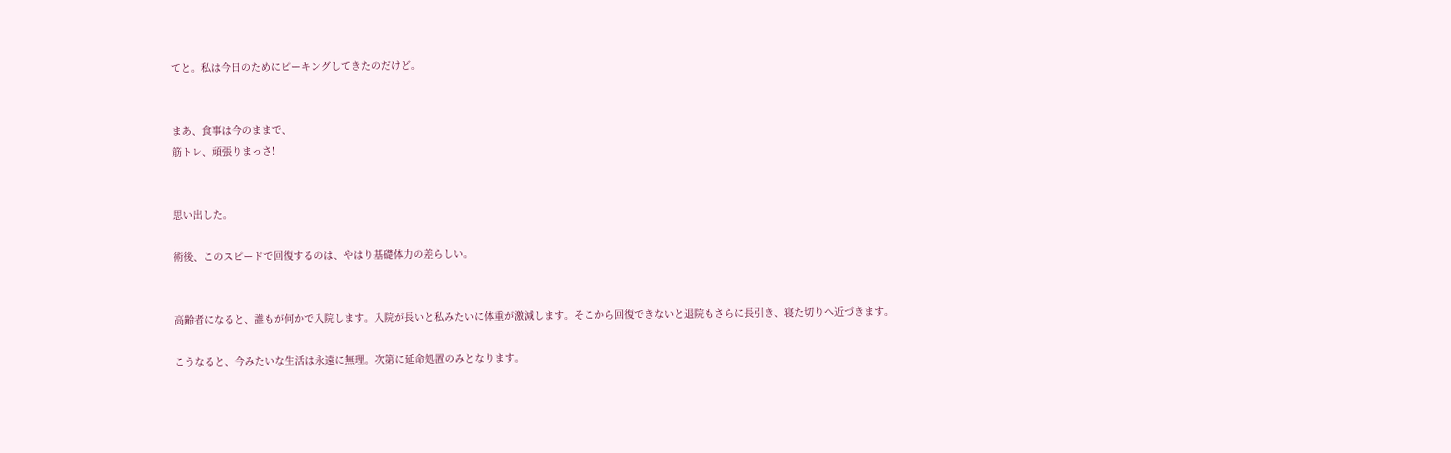てと。私は今日のためにピーキングしてきたのだけど。


まあ、食事は今のままで、
筋トレ、頑張りまっさ!


思い出した。

術後、このスピードで回復するのは、やはり基礎体力の差らしい。


高齢者になると、誰もが何かで入院します。入院が長いと私みたいに体重が激減します。そこから回復できないと退院もさらに長引き、寝た切りへ近づきます。

こうなると、今みたいな生活は永遠に無理。次第に延命処置のみとなります。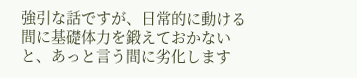強引な話ですが、日常的に動ける間に基礎体力を鍛えておかないと、あっと言う間に劣化します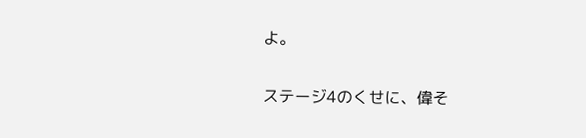よ。


ステージ4のくせに、偉そ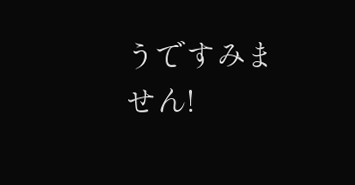うですみません!